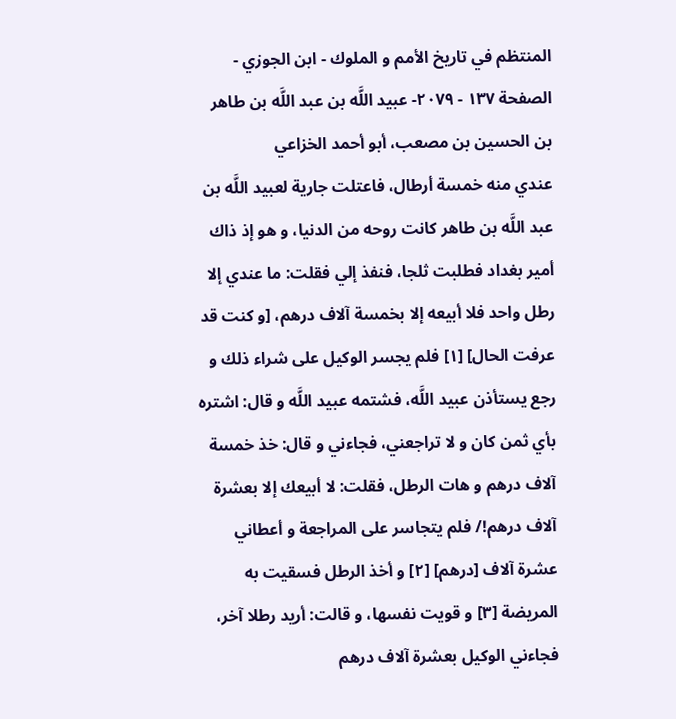المنتظم في تاريخ الأمم و الملوك - ابن الجوزي - الصفحة ١٣٧ - ٢٠٧٩- عبيد اللَّه بن عبد اللَّه بن طاهر بن الحسين بن مصعب، أبو أحمد الخزاعي
عندي منه خمسة أرطال، فاعتلت جارية لعبيد اللَّه بن عبد اللَّه بن طاهر كانت روحه من الدنيا، و هو إذ ذاك أمير بغداد فطلبت ثلجا، فنفذ إلي فقلت: ما عندي إلا رطل واحد فلا أبيعه إلا بخمسة آلاف درهم، [و كنت قد عرفت الحال] [١] فلم يجسر الوكيل على شراء ذلك و رجع يستأذن عبيد اللَّه، فشتمه عبيد اللَّه و قال: اشتره بأي ثمن كان و لا تراجعني، فجاءني و قال: خذ خمسة آلاف درهم و هات الرطل، فقلت: لا أبيعك إلا بعشرة آلاف درهم!/ فلم يتجاسر على المراجعة و أعطاني عشرة آلاف [درهم] [٢] و أخذ الرطل فسقيت به المريضة [٣] و قويت نفسها، و قالت: أريد رطلا آخر، فجاءني الوكيل بعشرة آلاف درهم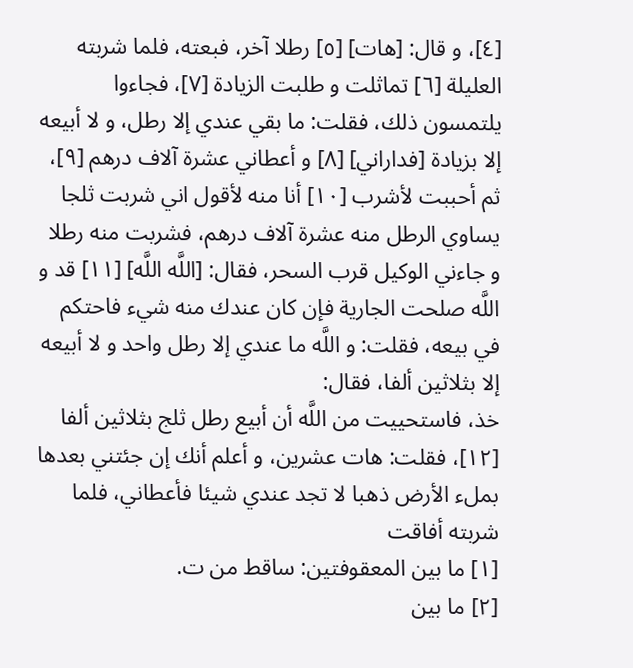[٤]، و قال: [هات] [٥] رطلا آخر، فبعته، فلما شربته العليلة [٦] تماثلت و طلبت الزيادة [٧]، فجاءوا يلتمسون ذلك، فقلت: ما بقي عندي إلا رطل، و لا أبيعه إلا بزيادة [فداراني] [٨] و أعطاني عشرة آلاف درهم [٩]، ثم أحببت لأشرب [١٠] أنا منه لأقول اني شربت ثلجا يساوي الرطل منه عشرة آلاف درهم، فشربت منه رطلا و جاءني الوكيل قرب السحر، فقال: [اللَّه اللَّه] [١١] قد و اللَّه صلحت الجارية فإن كان عندك منه شيء فاحتكم في بيعه، فقلت: و اللَّه ما عندي إلا رطل واحد و لا أبيعه إلا بثلاثين ألفا، فقال:
خذ، فاستحييت من اللَّه أن أبيع رطل ثلج بثلاثين ألفا [١٢]، فقلت: هات عشرين، و أعلم أنك إن جئتني بعدها بملء الأرض ذهبا لا تجد عندي شيئا فأعطاني، فلما شربته أفاقت
[١] ما بين المعقوفتين: ساقط من ت.
[٢] ما بين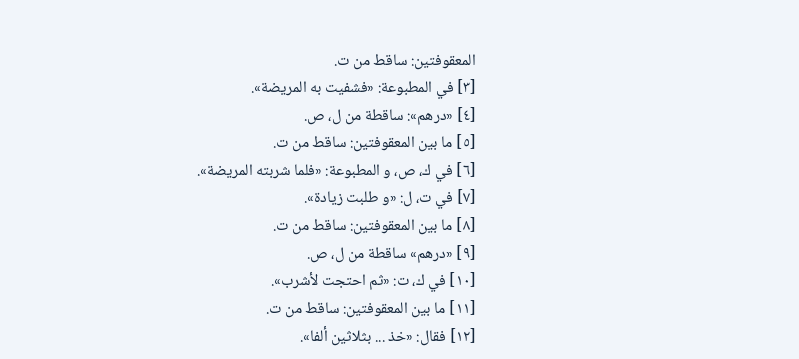المعقوفتين: ساقط من ت.
[٣] في المطبوعة: «فشفيت به المريضة».
[٤] «درهم»: ساقطة من ل، ص.
[٥] ما بين المعقوفتين: ساقط من ت.
[٦] في ك، ص، و المطبوعة: «فلما شربته المريضة».
[٧] في ت، ل: «و طلبت زيادة».
[٨] ما بين المعقوفتين: ساقط من ت.
[٩] «درهم» ساقطة من ل، ص.
[١٠] في ك، ت: «ثم احتجت لأشرب».
[١١] ما بين المعقوفتين: ساقط من ت.
[١٢] فقال: «خذ ... بثلاثين ألفا».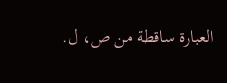العبارة ساقطة من ص، ل.